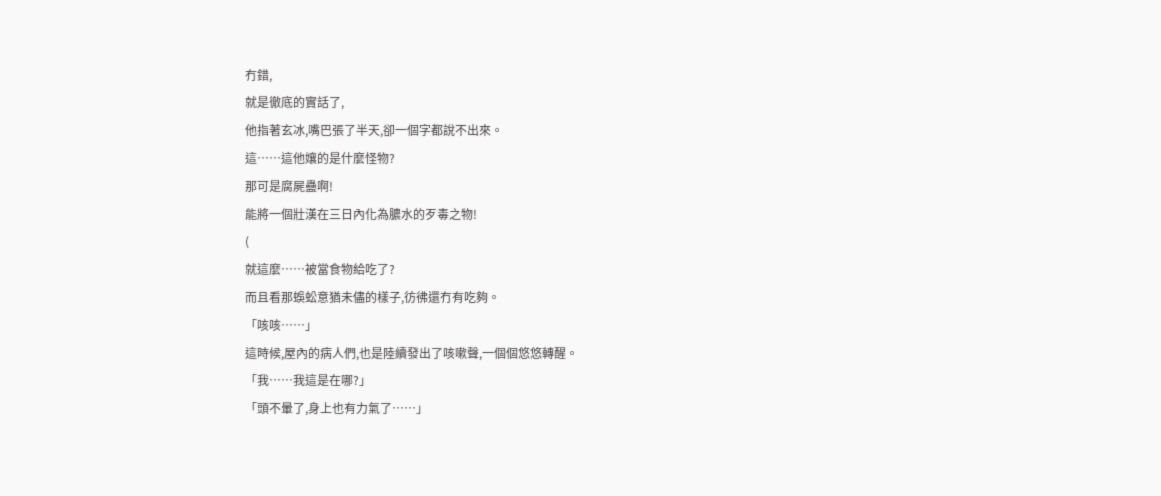冇錯,
就是徹底的實話了,
他指著玄冰,嘴巴張了半天,卻一個字都說不出來。
這……這他孃的是什麼怪物?
那可是腐屍蠱啊!
能將一個壯漢在三日內化為膿水的歹毒之物!
(
就這麼……被當食物給吃了?
而且看那蜈蚣意猶未儘的樣子,彷彿還冇有吃夠。
「咳咳……」
這時候,屋內的病人們,也是陸續發出了咳嗽聲,一個個悠悠轉醒。
「我……我這是在哪?」
「頭不暈了,身上也有力氣了……」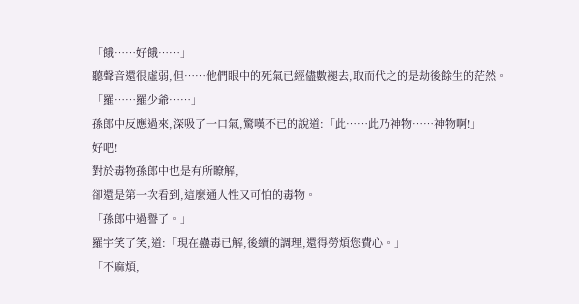「餓……好餓……」
聽聲音還很虛弱,但……他們眼中的死氣已經儘數褪去,取而代之的是劫後餘生的茫然。
「羅……羅少爺……」
孫郎中反應過來,深吸了一口氣,驚嘆不已的說道:「此……此乃神物……神物啊!」
好吧!
對於毒物孫郎中也是有所瞭解,
卻還是第一次看到,這麼通人性又可怕的毒物。
「孫郎中過譽了。」
羅宇笑了笑,道:「現在蠱毒已解,後續的調理,還得勞煩您費心。」
「不麻煩,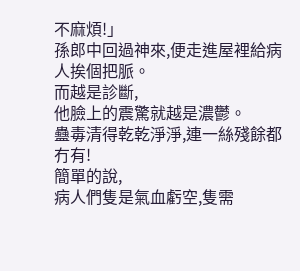不麻煩!」
孫郎中回過神來,便走進屋裡給病人挨個把脈。
而越是診斷,
他臉上的震驚就越是濃鬱。
蠱毒清得乾乾淨淨,連一絲殘餘都冇有!
簡單的說,
病人們隻是氣血虧空,隻需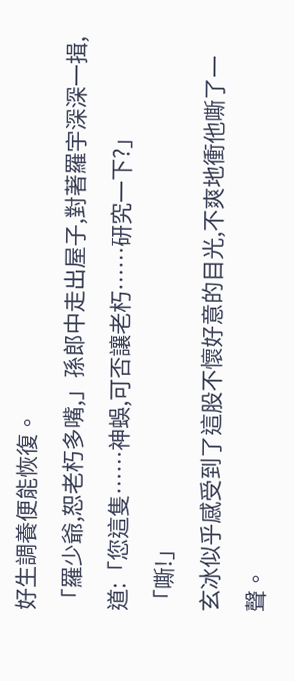好生調養便能恢復。
「羅少爺,恕老朽多嘴,」孫郎中走出屋子,對著羅宇深深一揖,道:「您這隻……神蜈,可否讓老朽……研究一下?」
「嘶!」
玄冰似乎感受到了這股不懷好意的目光,不爽地衝他嘶了一聲。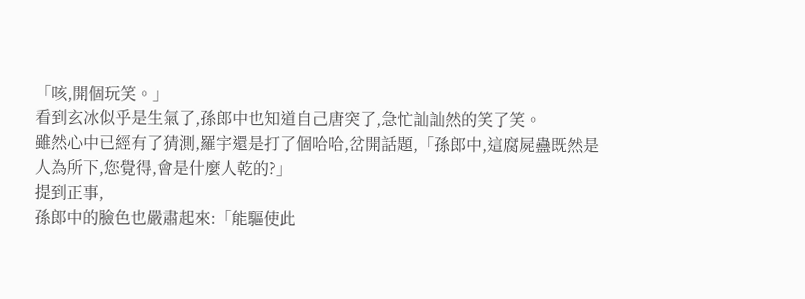「咳,開個玩笑。」
看到玄冰似乎是生氣了,孫郎中也知道自己唐突了,急忙訕訕然的笑了笑。
雖然心中已經有了猜測,羅宇還是打了個哈哈,岔開話題,「孫郎中,這腐屍蠱既然是人為所下,您覺得,會是什麼人乾的?」
提到正事,
孫郎中的臉色也嚴肅起來:「能驅使此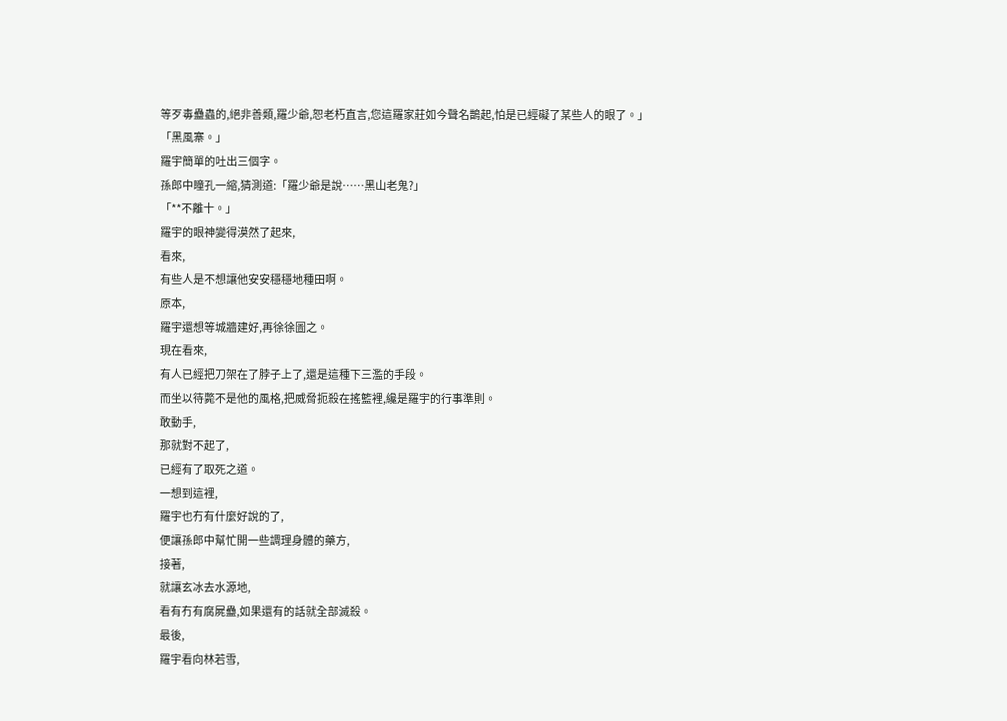等歹毒蠱蟲的,絕非善類,羅少爺,恕老朽直言,您這羅家莊如今聲名鵲起,怕是已經礙了某些人的眼了。」
「黑風寨。」
羅宇簡單的吐出三個字。
孫郎中瞳孔一縮,猜測道:「羅少爺是說……黑山老鬼?」
「**不離十。」
羅宇的眼神變得漠然了起來,
看來,
有些人是不想讓他安安穩穩地種田啊。
原本,
羅宇還想等城牆建好,再徐徐圖之。
現在看來,
有人已經把刀架在了脖子上了,還是這種下三濫的手段。
而坐以待斃不是他的風格,把威脅扼殺在搖籃裡,纔是羅宇的行事準則。
敢動手,
那就對不起了,
已經有了取死之道。
一想到這裡,
羅宇也冇有什麼好說的了,
便讓孫郎中幫忙開一些調理身體的藥方,
接著,
就讓玄冰去水源地,
看有冇有腐屍蠱,如果還有的話就全部滅殺。
最後,
羅宇看向林若雪,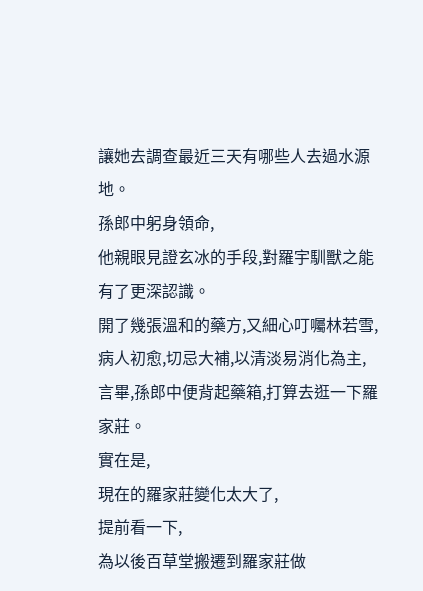讓她去調查最近三天有哪些人去過水源地。
孫郎中躬身領命,
他親眼見證玄冰的手段,對羅宇馴獸之能有了更深認識。
開了幾張溫和的藥方,又細心叮囑林若雪,病人初愈,切忌大補,以清淡易消化為主,言畢,孫郎中便背起藥箱,打算去逛一下羅家莊。
實在是,
現在的羅家莊變化太大了,
提前看一下,
為以後百草堂搬遷到羅家莊做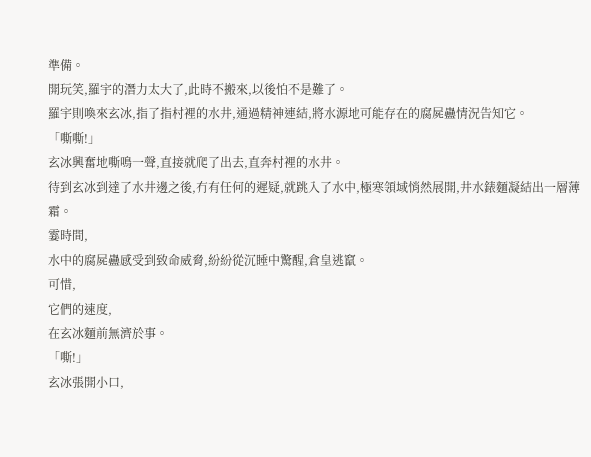準備。
開玩笑,羅宇的潛力太大了,此時不搬來,以後怕不是難了。
羅宇則喚來玄冰,指了指村裡的水井,通過精神連結,將水源地可能存在的腐屍蠱情況告知它。
「嘶嘶!」
玄冰興奮地嘶鳴一聲,直接就爬了出去,直奔村裡的水井。
待到玄冰到達了水井邊之後,冇有任何的遲疑,就跳入了水中,極寒領域悄然展開,井水錶麵凝結出一層薄霜。
霎時間,
水中的腐屍蠱感受到致命威脅,紛紛從沉睡中驚醒,倉皇逃竄。
可惜,
它們的速度,
在玄冰麵前無濟於事。
「嘶!」
玄冰張開小口,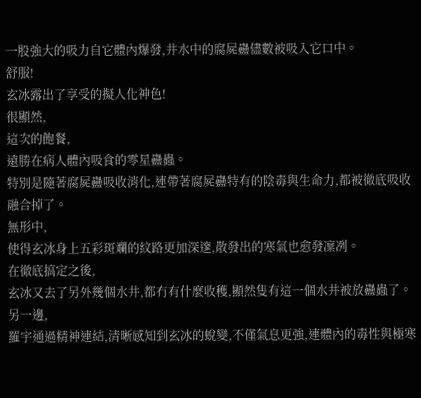一股強大的吸力自它體內爆發,井水中的腐屍蠱儘數被吸入它口中。
舒服!
玄冰露出了享受的擬人化神色!
很顯然,
這次的飽餐,
遠勝在病人體內吸食的零星蠱蟲。
特別是隨著腐屍蠱吸收消化,連帶著腐屍蠱特有的陰毒與生命力,都被徹底吸收融合掉了。
無形中,
使得玄冰身上五彩斑斕的紋路更加深邃,散發出的寒氣也愈發凜冽。
在徹底搞定之後,
玄冰又去了另外幾個水井,都冇有什麼收穫,顯然隻有這一個水井被放蠱蟲了。
另一邊,
羅宇通過精神連結,清晰感知到玄冰的蛻變,不僅氣息更強,連體內的毒性與極寒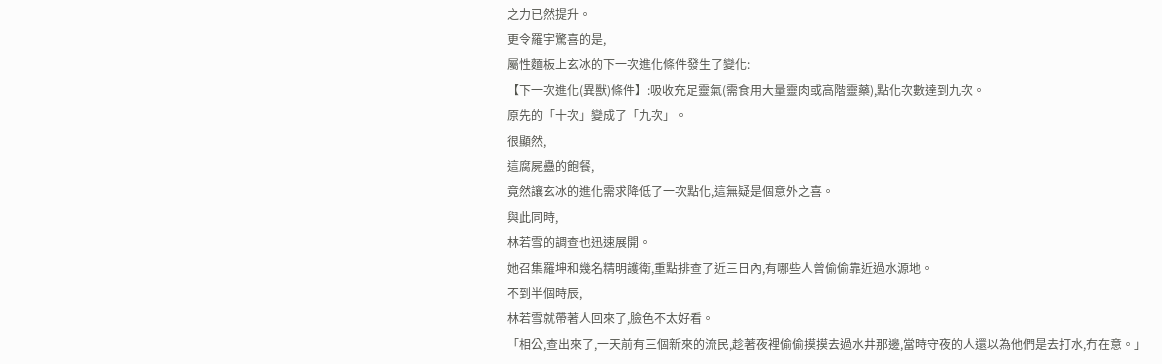之力已然提升。
更令羅宇驚喜的是,
屬性麵板上玄冰的下一次進化條件發生了變化:
【下一次進化(異獸)條件】:吸收充足靈氣(需食用大量靈肉或高階靈藥),點化次數達到九次。
原先的「十次」變成了「九次」。
很顯然,
這腐屍蠱的飽餐,
竟然讓玄冰的進化需求降低了一次點化,這無疑是個意外之喜。
與此同時,
林若雪的調查也迅速展開。
她召集羅坤和幾名精明護衛,重點排查了近三日內,有哪些人曾偷偷靠近過水源地。
不到半個時辰,
林若雪就帶著人回來了,臉色不太好看。
「相公,查出來了,一天前有三個新來的流民,趁著夜裡偷偷摸摸去過水井那邊,當時守夜的人還以為他們是去打水,冇在意。」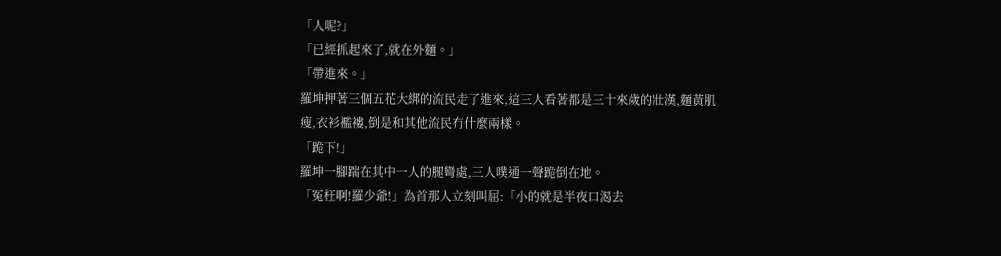「人呢?」
「已經抓起來了,就在外麵。」
「帶進來。」
羅坤押著三個五花大綁的流民走了進來,這三人看著都是三十來歲的壯漢,麵黃肌瘦,衣衫襤褸,倒是和其他流民冇什麼兩樣。
「跪下!」
羅坤一腳踹在其中一人的腿彎處,三人噗通一聲跪倒在地。
「冤枉啊!羅少爺!」為首那人立刻叫屈:「小的就是半夜口渴去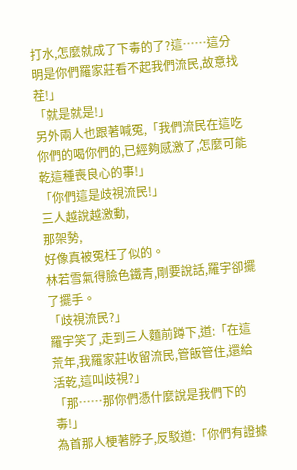打水,怎麼就成了下毒的了?這……這分明是你們羅家莊看不起我們流民,故意找茬!」
「就是就是!」
另外兩人也跟著喊冤,「我們流民在這吃你們的喝你們的,已經夠感激了,怎麼可能乾這種喪良心的事!」
「你們這是歧視流民!」
三人越說越激動,
那架勢,
好像真被冤枉了似的。
林若雪氣得臉色鐵青,剛要說話,羅宇卻擺了擺手。
「歧視流民?」
羅宇笑了,走到三人麵前蹲下,道:「在這荒年,我羅家莊收留流民,管飯管住,還給活乾,這叫歧視?」
「那……那你們憑什麼說是我們下的毒!」
為首那人梗著脖子,反駁道:「你們有證據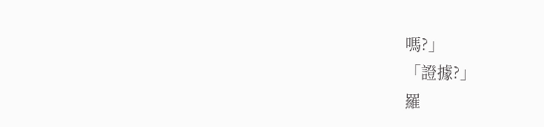嗎?」
「證據?」
羅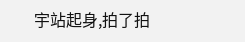宇站起身,拍了拍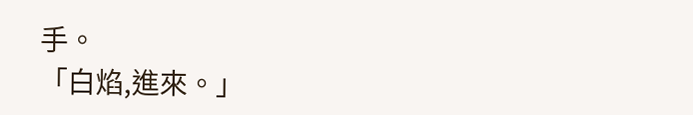手。
「白焰,進來。」